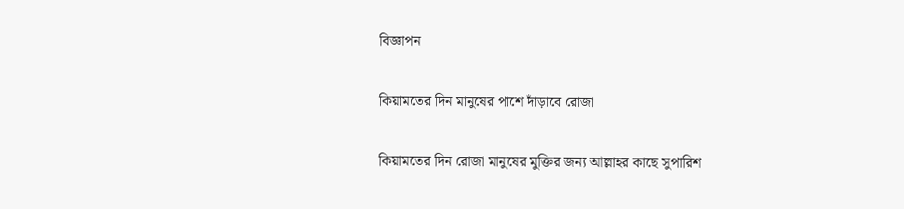বিজ্ঞাপন

কিয়ামতের দিন মানুষের পাশে দাঁড়াবে রোজা

কিয়ামতের দিন রোজা মানুষের মুক্তির জন্য আল্লাহর কাছে সুপারিশ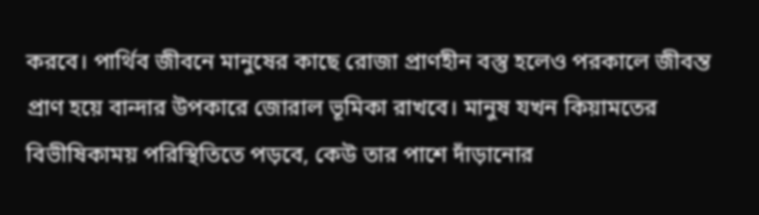করবে। পার্থিব জীবনে মানুষের কাছে রোজা প্রাণহীন বস্তু হলেও পরকালে জীবন্ত প্রাণ হয়ে বান্দার উপকারে জোরাল ভূমিকা রাখবে। মানুষ যখন কিয়ামতের বিভীষিকাময় পরিস্থিতিতে পড়বে, কেউ তার পাশে দাঁড়ানোর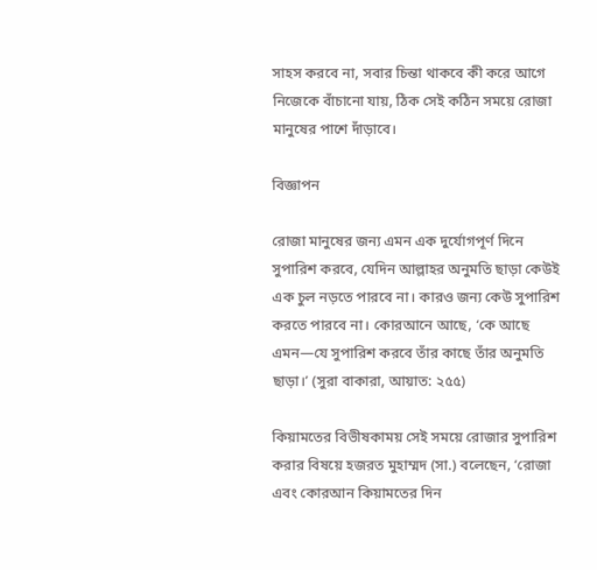সাহস করবে না, সবার চিন্তা থাকবে কী করে আগে নিজেকে বাঁচানো যায়, ঠিক সেই কঠিন সময়ে রোজা মানুষের পাশে দাঁড়াবে।

বিজ্ঞাপন

রোজা মানুষের জন্য এমন এক দুর্যোগপূর্ণ দিনে সুপারিশ করবে, যেদিন আল্লাহর অনুমতি ছাড়া কেউই এক চুল নড়তে পারবে না। কারও জন্য কেউ সুপারিশ করতে পারবে না। কোরআনে আছে, ‘কে আছে এমন—যে সুপারিশ করবে তাঁর কাছে তাঁর অনুমতি ছাড়া।’ (সুরা বাকারা, আয়াত: ২৫৫)

কিয়ামতের বিভীষকাময় সেই সময়ে রোজার সুপারিশ করার বিষয়ে হজরত মুহাম্মদ (সা.) বলেছেন, ‘রোজা এবং কোরআন কিয়ামতের দিন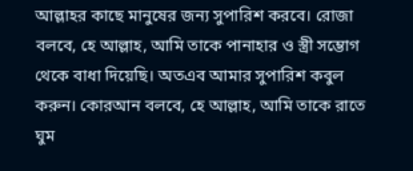আল্লাহর কাছে মানুষের জন্য সুপারিশ করবে। রোজা বলবে, হে আল্লাহ, আমি তাকে পানাহার ও স্ত্রী সম্ভোগ থেকে বাধা দিয়েছি। অতএব আমার সুপারিশ কবুল করুন। কোরআন বলবে, হে আল্লাহ, আমি তাকে রাতে ঘুম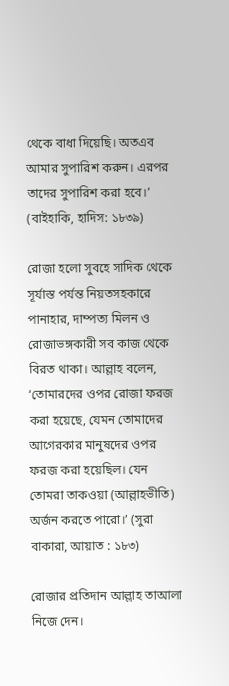থেকে বাধা দিয়েছি। অতএব আমার সুপারিশ করুন। এরপর তাদের সুপারিশ করা হবে।’ (বাইহাকি, হাদিস: ১৮৩৯)

রোজা হলো সুবহে সাদিক থেকে সূর্যাস্ত পর্যন্ত নিয়তসহকারে পানাহার, দাম্পত্য মিলন ও রোজাভঙ্গকারী সব কাজ থেকে বিরত থাকা। আল্লাহ বলেন, ‘তোমারদের ওপর রোজা ফরজ করা হয়েছে, যেমন তোমাদের আগেরকার মানুষদের ওপর ফরজ করা হয়েছিল। যেন তোমরা তাকওয়া (আল্লাহভীতি) অর্জন করতে পারো।’ (সুরা বাকারা, আয়াত : ১৮৩)

রোজার প্রতিদান আল্লাহ তাআলা নিজে দেন।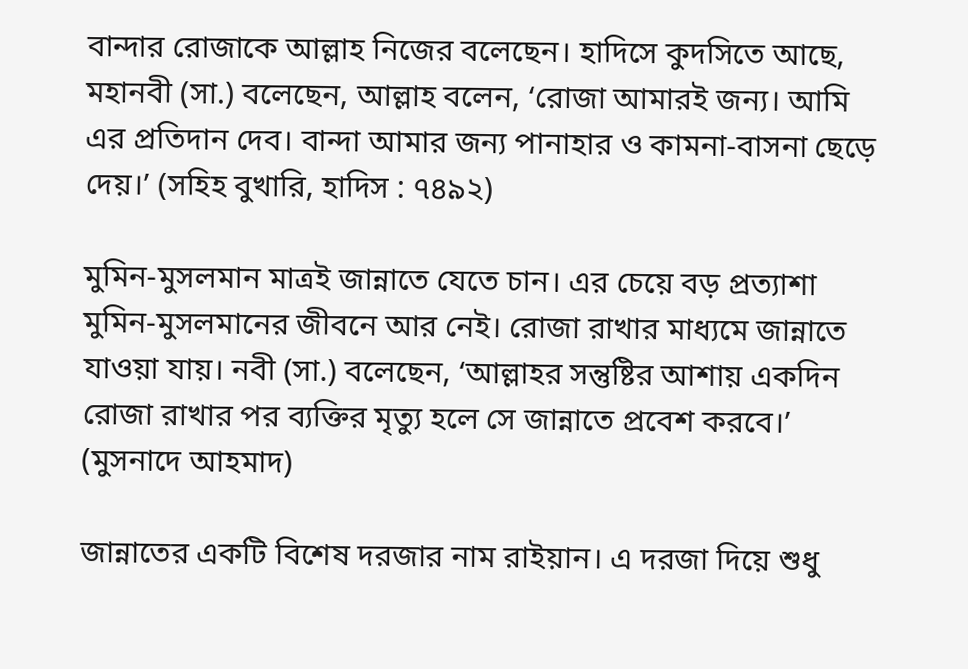বান্দার রোজাকে আল্লাহ নিজের বলেছেন। হাদিসে কুদসিতে আছে, মহানবী (সা.) বলেছেন, আল্লাহ বলেন, ‘রোজা আমারই জন্য। আমি এর প্রতিদান দেব। বান্দা আমার জন্য পানাহার ও কামনা-বাসনা ছেড়ে দেয়।’ (সহিহ বুখারি, হাদিস : ৭৪৯২)

মুমিন-মুসলমান মাত্রই জান্নাতে যেতে চান। এর চেয়ে বড় প্রত্যাশা মুমিন-মুসলমানের জীবনে আর নেই। রোজা রাখার মাধ্যমে জান্নাতে যাওয়া যায়। নবী (সা.) বলেছেন, ‘আল্লাহর সন্তুষ্টির আশায় একদিন রোজা রাখার পর ব্যক্তির মৃত্যু হলে সে জান্নাতে প্রবেশ করবে।’ (মুসনাদে আহমাদ)

জান্নাতের একটি বিশেষ দরজার নাম রাইয়ান। এ দরজা দিয়ে শুধু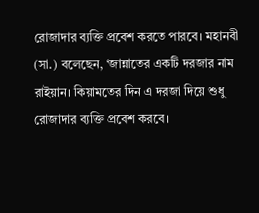রোজাদার ব্যক্তি প্রবেশ করতে পারবে। মহানবী (সা.) বলেছেন, ‘জান্নাতের একটি দরজার নাম রাইয়ান। কিয়ামতের দিন এ দরজা দিয়ে শুধু রোজাদার ব্যক্তি প্রবেশ করবে।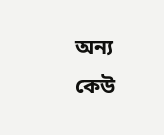অন্য কেউ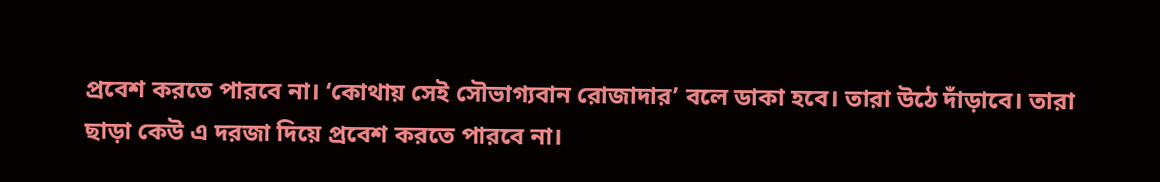প্রবেশ করতে পারবে না। ‘কোথায় সেই সৌভাগ্যবান রোজাদার’ বলে ডাকা হবে। তারা উঠে দাঁড়াবে। তারা ছাড়া কেউ এ দরজা দিয়ে প্রবেশ করতে পারবে না।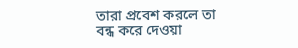তারা প্রবেশ করলে তা বন্ধ করে দেওয়া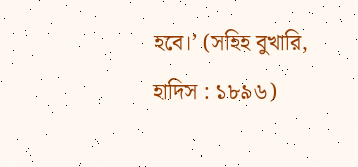হবে।’ (সহিহ বুখারি, হাদিস : ১৮৯৬)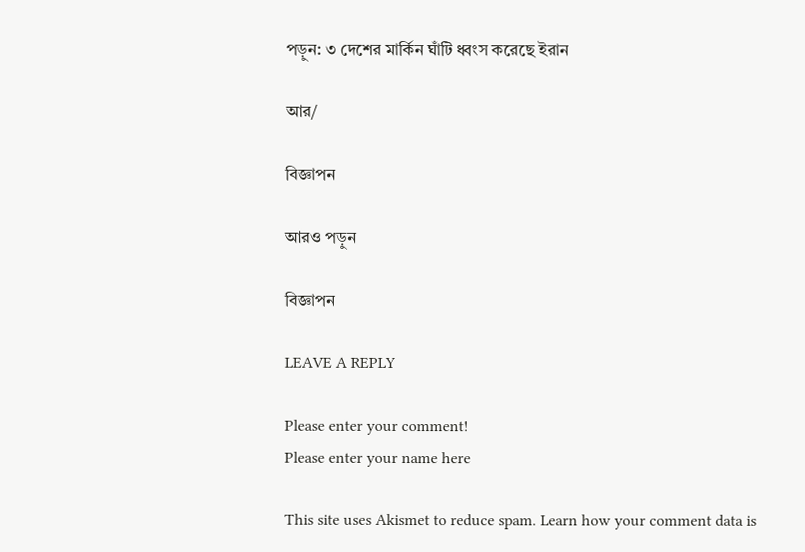পড়ুন: ৩ দেশের মার্কিন ঘাঁটি ধ্বংস করেছে ইরান

আর/

বিজ্ঞাপন

আরও পড়ুন

বিজ্ঞাপন

LEAVE A REPLY

Please enter your comment!
Please enter your name here

This site uses Akismet to reduce spam. Learn how your comment data is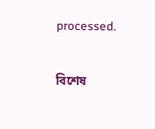processed.

বিশেষ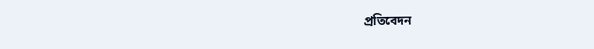প্রতিবেদন